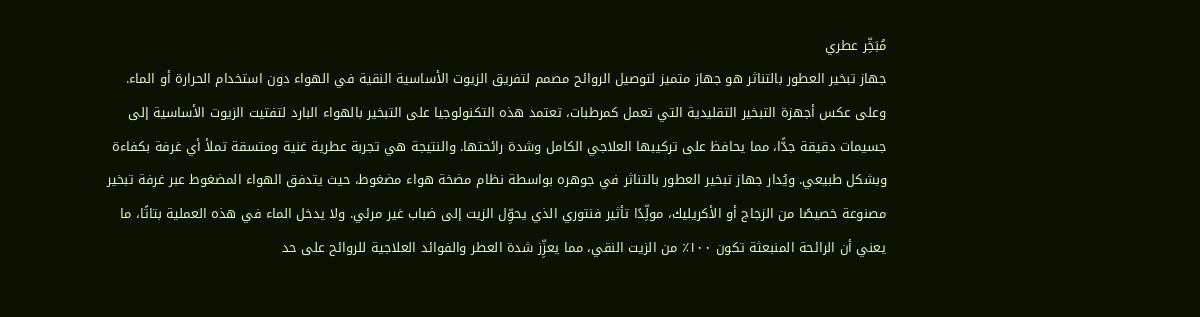مُبَخِّر عطري
جهاز تبخير العطور بالتناثر هو جهاز متميز لتوصيل الروائح مصمم لتفريق الزيوت الأساسية النقية في الهواء دون استخدام الحرارة أو الماء. وعلى عكس أجهزة التبخير التقليدية التي تعمل كمرطبات، تعتمد هذه التكنولوجيا على التبخير بالهواء البارد لتفتيت الزيوت الأساسية إلى جسيمات دقيقة جدًّا، مما يحافظ على تركيبها العلاجي الكامل وشدة رائحتها. والنتيجة هي تجربة عطرية غنية ومتسقة تملأ أي غرفة بكفاءة وبشكل طبيعي. ويُدار جهاز تبخير العطور بالتناثر في جوهره بواسطة نظام مضخة هواء مضغوط، حيث يتدفق الهواء المضغوط عبر غرفة تبخير مصنوعة خصيصًا من الزجاج أو الأكريليك، مولِّدًا تأثير فنتوري الذي يحوِّل الزيت إلى ضباب غير مرئي. ولا يدخل الماء في هذه العملية بتاتًا، ما يعني أن الرائحة المنبعثة تكون ١٠٠٪ من الزيت النقي، مما يعزِّز شدة العطر والفوائد العلاجية للروائح على حد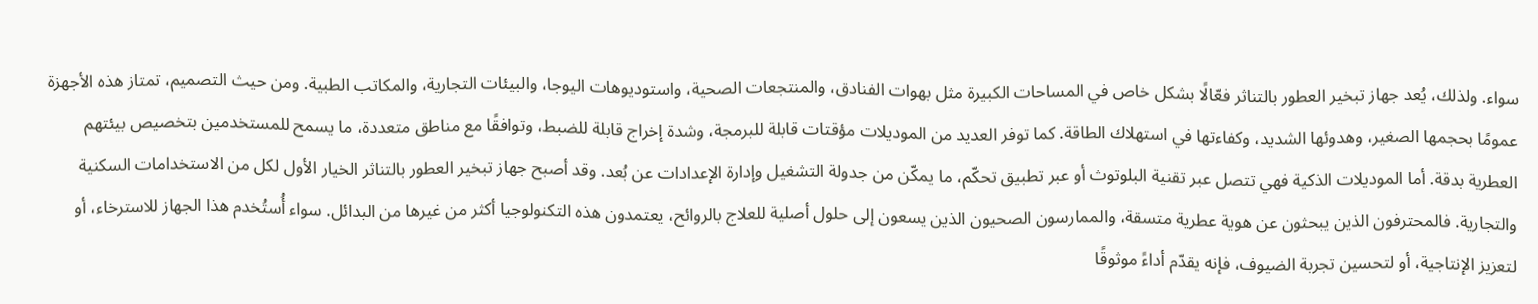سواء. ولذلك، يُعد جهاز تبخير العطور بالتناثر فعّالًا بشكل خاص في المساحات الكبيرة مثل بهوات الفنادق، والمنتجعات الصحية، واستوديوهات اليوجا، والبيئات التجارية، والمكاتب الطبية. ومن حيث التصميم، تمتاز هذه الأجهزة عمومًا بحجمها الصغير، وهدوئها الشديد، وكفاءتها في استهلاك الطاقة. كما توفر العديد من الموديلات مؤقتات قابلة للبرمجة، وشدة إخراج قابلة للضبط، وتوافقًا مع مناطق متعددة، ما يسمح للمستخدمين بتخصيص بيئتهم العطرية بدقة. أما الموديلات الذكية فهي تتصل عبر تقنية البلوتوث أو عبر تطبيق تحكّم، ما يمكّن من جدولة التشغيل وإدارة الإعدادات عن بُعد. وقد أصبح جهاز تبخير العطور بالتناثر الخيار الأول لكل من الاستخدامات السكنية والتجارية. فالمحترفون الذين يبحثون عن هوية عطرية متسقة، والممارسون الصحيون الذين يسعون إلى حلول أصلية للعلاج بالروائح، يعتمدون هذه التكنولوجيا أكثر من غيرها من البدائل. سواء أُستُخدم هذا الجهاز للاسترخاء، أو لتعزيز الإنتاجية، أو لتحسين تجربة الضيوف، فإنه يقدّم أداءً موثوقًا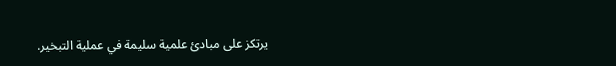يرتكز على مبادئ علمية سليمة في عملية التبخير.